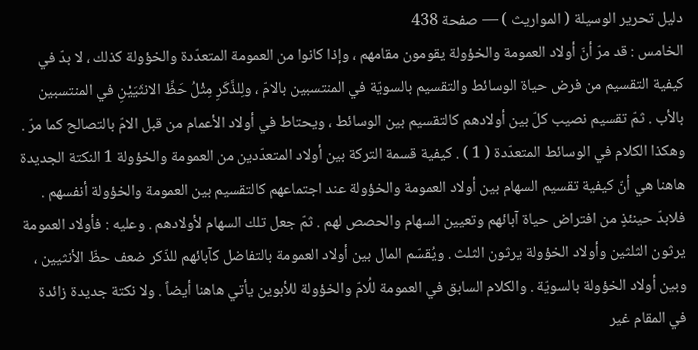دليل تحرير الوسيلة ( المواريث ) — صفحة 438
الخامس : قد مرّ أنّ أولاد العمومة والخؤولة يقومون مقامهم ، وإذا كانوا من العمومة المتعدّدة والخؤولة كذلك ، لا بدّ في كيفية التقسيم من فرض حياة الوسائط والتقسيم بالسويّة في المنتسبين بالامّ ، ولِلذَّكَرِ مِثْلُ حَظِّ الانثَيَيْنِ في المنتسبين بالأب . ثمّ تقسيم نصيب كلّ بين أولادهم كالتقسيم بين الوسائط ، ويحتاط في أولاد الأعمام من قبل الامّ بالتصالح كما مرّ . وهكذا الكلام في الوسائط المتعدّدة ( 1 ) . كيفية قسمة التركة بين أولاد المتعدّدين من العمومة والخؤولة 1 النكتة الجديدة هاهنا هي أنّ كيفية تقسيم السهام بين أولاد العمومة والخؤولة عند اجتماعهم كالتقسيم بين العمومة والخؤولة أنفسهم . فلابدّ حينئذٍ من افتراض حياة آبائهم وتعيين السهام والحصص لهم . ثمّ جعل تلك السهام لأولادهم . وعليه : فأولاد العمومة يرثون الثلثين وأولاد الخؤولة يرثون الثلث . ويُقسّم المال بين أولاد العمومة بالتفاضل كآبائهم للذّكر ضعف حظّ الأنثيين ، وبين أولاد الخؤولة بالسويّة . والكلام السابق في العمومة للُامّ والخؤولة للأبوين يأتي هاهنا أيضاً . ولا نكتة جديدة زائدة في المقام غير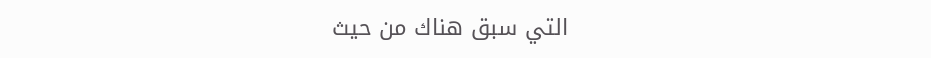التي سبق هناك من حيث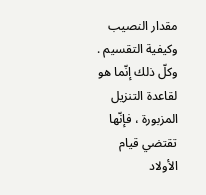مقدار النصيب وكيفية التقسيم . وكلّ ذلك إنّما هو لقاعدة التنزيل المزبورة ، فإنّها تقتضي قيام الأولاد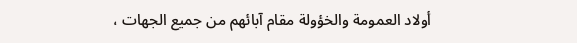أولاد العمومة والخؤولة مقام آبائهم من جميع الجهات ،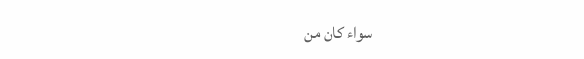سواء كان من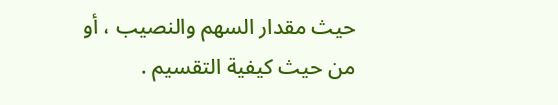حيث مقدار السهم والنصيب ، أو من حيث كيفية التقسيم .